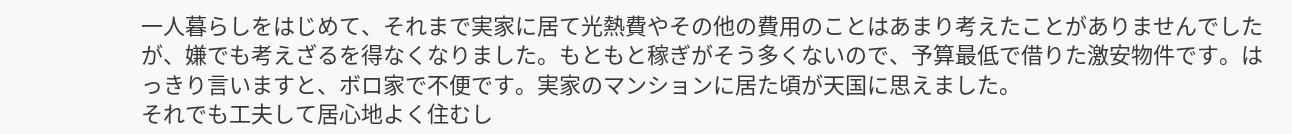一人暮らしをはじめて、それまで実家に居て光熱費やその他の費用のことはあまり考えたことがありませんでしたが、嫌でも考えざるを得なくなりました。もともと稼ぎがそう多くないので、予算最低で借りた激安物件です。はっきり言いますと、ボロ家で不便です。実家のマンションに居た頃が天国に思えました。
それでも工夫して居心地よく住むし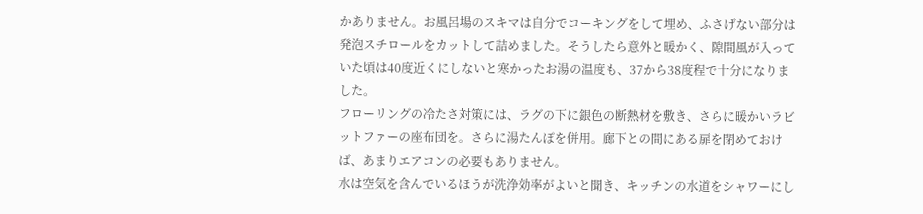かありません。お風呂場のスキマは自分でコーキングをして埋め、ふさげない部分は発泡スチロールをカットして詰めました。そうしたら意外と暖かく、隙間風が入っていた頃は40度近くにしないと寒かったお湯の温度も、37から38度程で十分になりました。
フローリングの冷たさ対策には、ラグの下に銀色の断熱材を敷き、さらに暖かいラビットファーの座布団を。さらに湯たんぽを併用。廊下との間にある扉を閉めておけば、あまりエアコンの必要もありません。
水は空気を含んでいるほうが洗浄効率がよいと聞き、キッチンの水道をシャワーにし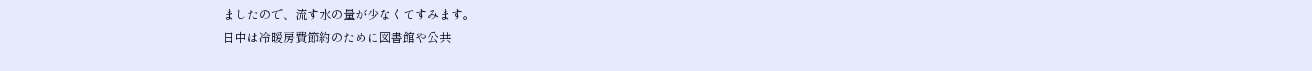ましたので、流す水の量が少なくてすみます。
日中は冷暖房費節約のために図書館や公共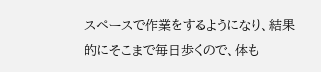スペースで作業をするようになり、結果的にそこまで毎日歩くので、体も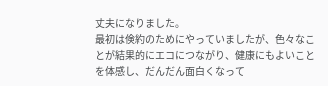丈夫になりました。
最初は倹約のためにやっていましたが、色々なことが結果的にエコにつながり、健康にもよいことを体感し、だんだん面白くなって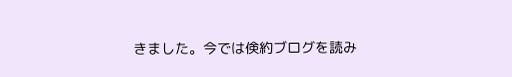きました。今では倹約ブログを読み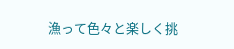漁って色々と楽しく挑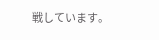戦しています。